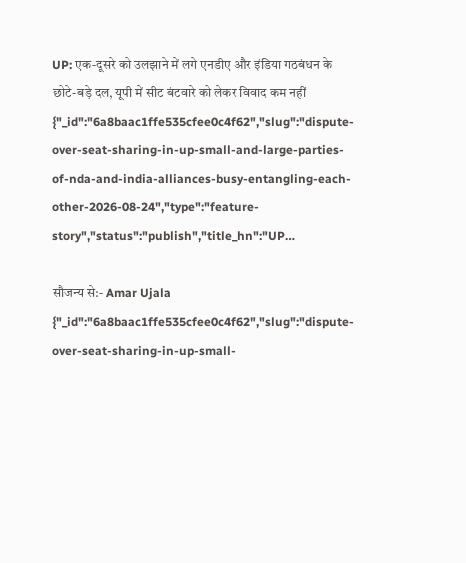UP: एक-दूसरे को उलझाने में लगे एनडीए और इंडिया गठबंधन के छोटे-बड़े दल, यूपी में सीट बंटवारे को लेकर विवाद कम नहीं
{"_id":"6a8baac1ffe535cfee0c4f62","slug":"dispute-over-seat-sharing-in-up-small-and-large-parties-of-nda-and-india-alliances-busy-entangling-each-other-2026-08-24","type":"feature-story","status":"publish","title_hn":"UP…

सौजन्य से:- Amar Ujala
{"_id":"6a8baac1ffe535cfee0c4f62","slug":"dispute-over-seat-sharing-in-up-small-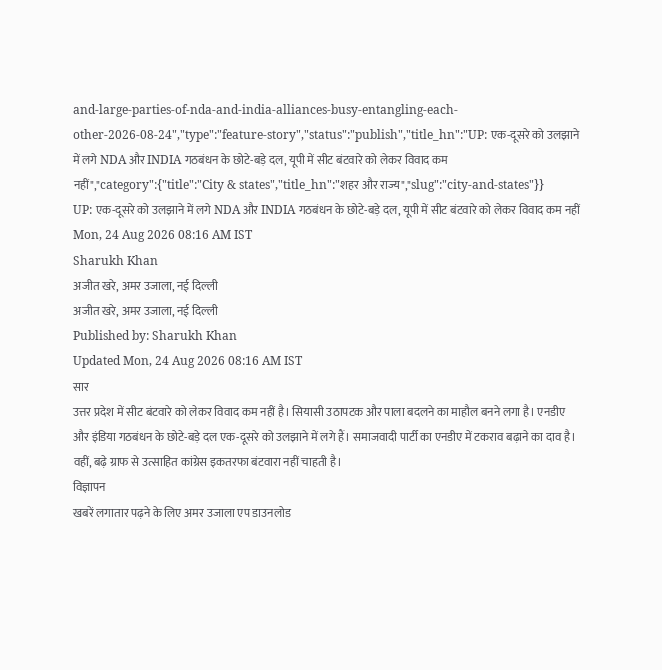and-large-parties-of-nda-and-india-alliances-busy-entangling-each-other-2026-08-24","type":"feature-story","status":"publish","title_hn":"UP: एक-दूसरे को उलझाने में लगे NDA और INDIA गठबंधन के छोटे-बड़े दल, यूपी में सीट बंटवारे को लेकर विवाद कम नहीं","category":{"title":"City & states","title_hn":"शहर और राज्य","slug":"city-and-states"}}
UP: एक-दूसरे को उलझाने में लगे NDA और INDIA गठबंधन के छोटे-बड़े दल, यूपी में सीट बंटवारे को लेकर विवाद कम नहीं
Mon, 24 Aug 2026 08:16 AM IST
Sharukh Khan
अजीत खरे, अमर उजाला, नई दिल्ली
अजीत खरे, अमर उजाला, नई दिल्ली
Published by: Sharukh Khan
Updated Mon, 24 Aug 2026 08:16 AM IST
सार
उत्तर प्रदेश में सीट बंटवारे को लेकर विवाद कम नहीं है। सियासी उठापटक और पाला बदलने का माहौल बनने लगा है। एनडीए और इंडिया गठबंधन के छोटे-बड़े दल एक-दूसरे को उलझाने में लगे हैं। समाजवादी पार्टी का एनडीए में टकराव बढ़ाने का दाव है। वहीं, बढ़े ग्राफ से उत्साहित कांग्रेस इकतरफा बंटवारा नहीं चाहती है।
विज्ञापन
खबरें लगातार पढ़ने के लिए अमर उजाला एप डाउनलोड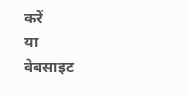करें
या
वेबसाइट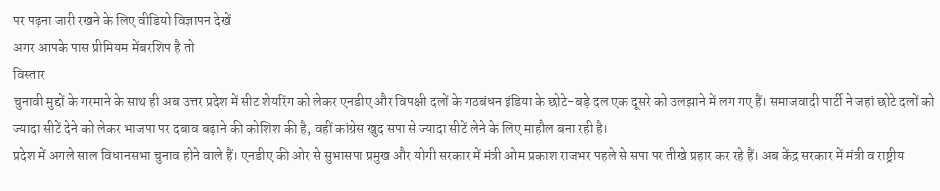पर पढ़ना जारी रखने के लिए वीडियो विज्ञापन देखें
अगर आपके पास प्रीमियम मेंबरशिप है तो
विस्तार
चुनावी मुद्दों के गरमाने के साथ ही अब उत्तर प्रदेश में सीट शेयरिंग को लेकर एनडीए और विपक्षी दलों के गठबंधन इंडिया के छोटे-बड़े दल एक दूसरे को उलझाने में लग गए हैं। समाजवादी पार्टी ने जहां छोटे दलों को ज्यादा सीटें देने को लेकर भाजपा पर दबाव बढ़ाने की कोशिश की है, वहीं कांग्रेस खुद सपा से ज्यादा सीटें लेने के लिए माहौल बना रही है।
प्रदेश में अगले साल विधानसभा चुनाव होने वाले हैं। एनडीए की ओर से सुभासपा प्रमुख और योगी सरकार में मंत्री ओम प्रकाश राजभर पहले से सपा पर तीखे प्रहार कर रहे हैं। अब केंद्र सरकार में मंत्री व राष्ट्रीय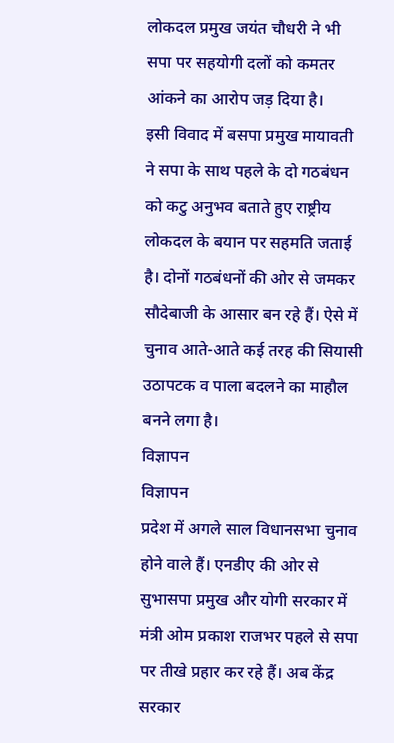लोकदल प्रमुख जयंत चौधरी ने भी सपा पर सहयोगी दलों को कमतर आंकने का आरोप जड़ दिया है।
इसी विवाद में बसपा प्रमुख मायावती ने सपा के साथ पहले के दो गठबंधन को कटु अनुभव बताते हुए राष्ट्रीय लोकदल के बयान पर सहमति जताई है। दोनों गठबंधनों की ओर से जमकर सौदेबाजी के आसार बन रहे हैं। ऐसे में चुनाव आते-आते कई तरह की सियासी उठापटक व पाला बदलने का माहौल बनने लगा है।
विज्ञापन
विज्ञापन
प्रदेश में अगले साल विधानसभा चुनाव होने वाले हैं। एनडीए की ओर से सुभासपा प्रमुख और योगी सरकार में मंत्री ओम प्रकाश राजभर पहले से सपा पर तीखे प्रहार कर रहे हैं। अब केंद्र सरकार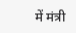में मंत्री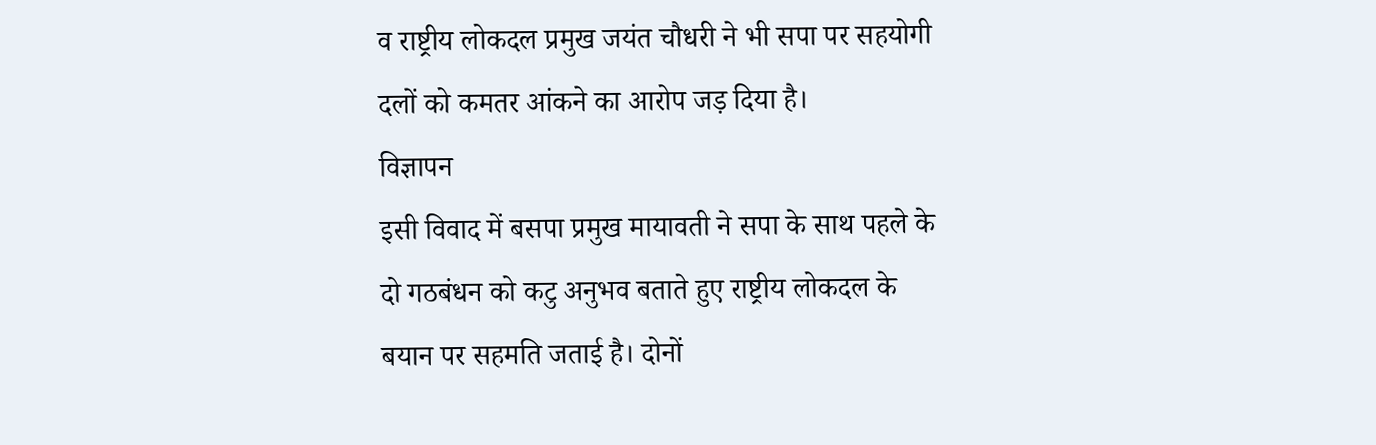व राष्ट्रीय लोकदल प्रमुख जयंत चौधरी ने भी सपा पर सहयोगी दलों को कमतर आंकने का आरोप जड़ दिया है।
विज्ञापन
इसी विवाद में बसपा प्रमुख मायावती ने सपा के साथ पहले के दो गठबंधन को कटु अनुभव बताते हुए राष्ट्रीय लोकदल के बयान पर सहमति जताई है। दोनों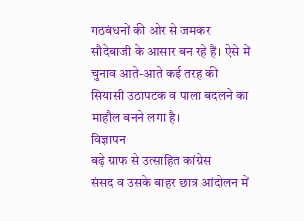गठबंधनों की ओर से जमकर सौदेबाजी के आसार बन रहे हैं। ऐसे में चुनाव आते-आते कई तरह की सियासी उठापटक व पाला बदलने का माहौल बनने लगा है।
विज्ञापन
बढ़े ग्राफ से उत्साहित कांग्रेस
संसद व उसके बाहर छात्र आंदोलन में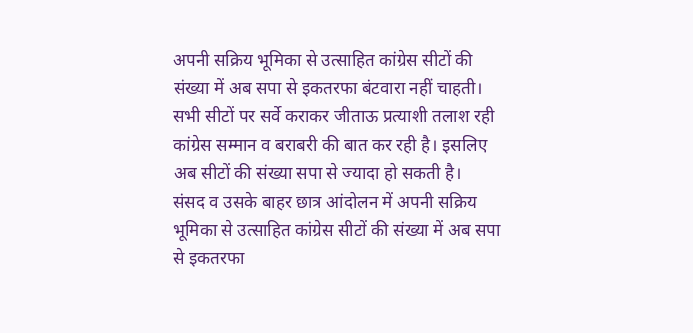अपनी सक्रिय भूमिका से उत्साहित कांग्रेस सीटों की संख्या में अब सपा से इकतरफा बंटवारा नहीं चाहती। सभी सीटों पर सर्वे कराकर जीताऊ प्रत्याशी तलाश रही कांग्रेस सम्मान व बराबरी की बात कर रही है। इसलिए अब सीटों की संख्या सपा से ज्यादा हो सकती है।
संसद व उसके बाहर छात्र आंदोलन में अपनी सक्रिय भूमिका से उत्साहित कांग्रेस सीटों की संख्या में अब सपा से इकतरफा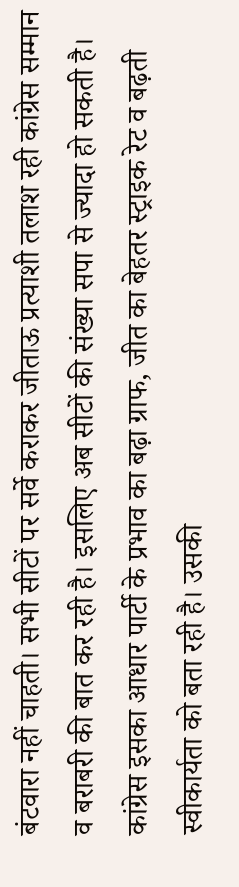बंटवारा नहीं चाहती। सभी सीटों पर सर्वे कराकर जीताऊ प्रत्याशी तलाश रही कांग्रेस सम्मान व बराबरी की बात कर रही है। इसलिए अब सीटों की संख्या सपा से ज्यादा हो सकती है।
कांग्रेस इसका आधार पार्टी के प्रभाव का बढ़ा ग्राफ, जीत का बेहतर स्ट्राइक रेट व बढ़ती स्वीकार्यता को बता रही है। उसकी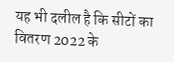यह भी दलील है कि सीटों का वितरण 2022 के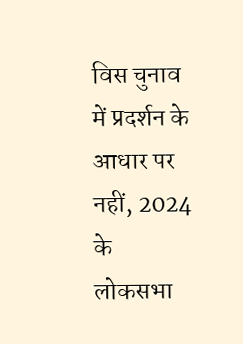विस चुनाव में प्रदर्शन के आधार पर नहीं, 2024 के लोकसभा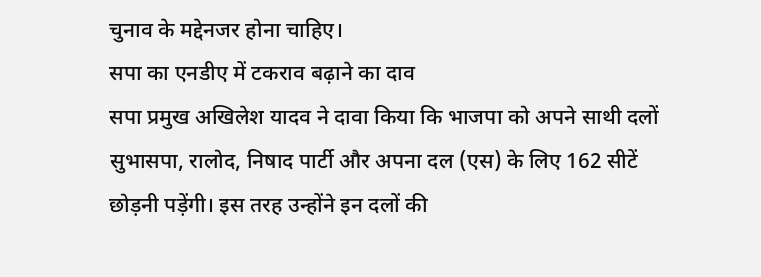चुनाव के मद्देनजर होना चाहिए।
सपा का एनडीए में टकराव बढ़ाने का दाव
सपा प्रमुख अखिलेश यादव ने दावा किया कि भाजपा को अपने साथी दलों सुभासपा, रालोद, निषाद पार्टी और अपना दल (एस) के लिए 162 सीटें छोड़नी पड़ेंगी। इस तरह उन्होंने इन दलों की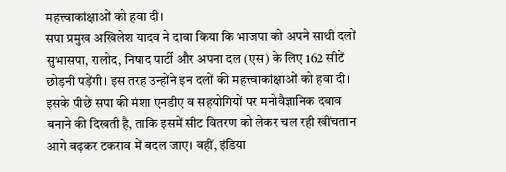महत्त्वाकांक्षाओं को हवा दी।
सपा प्रमुख अखिलेश यादव ने दावा किया कि भाजपा को अपने साथी दलों सुभासपा, रालोद, निषाद पार्टी और अपना दल (एस) के लिए 162 सीटें छोड़नी पड़ेंगी। इस तरह उन्होंने इन दलों की महत्त्वाकांक्षाओं को हवा दी।
इसके पीछे सपा की मंशा एनडीए व सहयोगियों पर मनोवैज्ञानिक दबाव बनाने की दिखती है, ताकि इसमें सीट वितरण को लेकर चल रही खींचतान आगे बढ़कर टकराव में बदल जाए। वहीं, इंडिया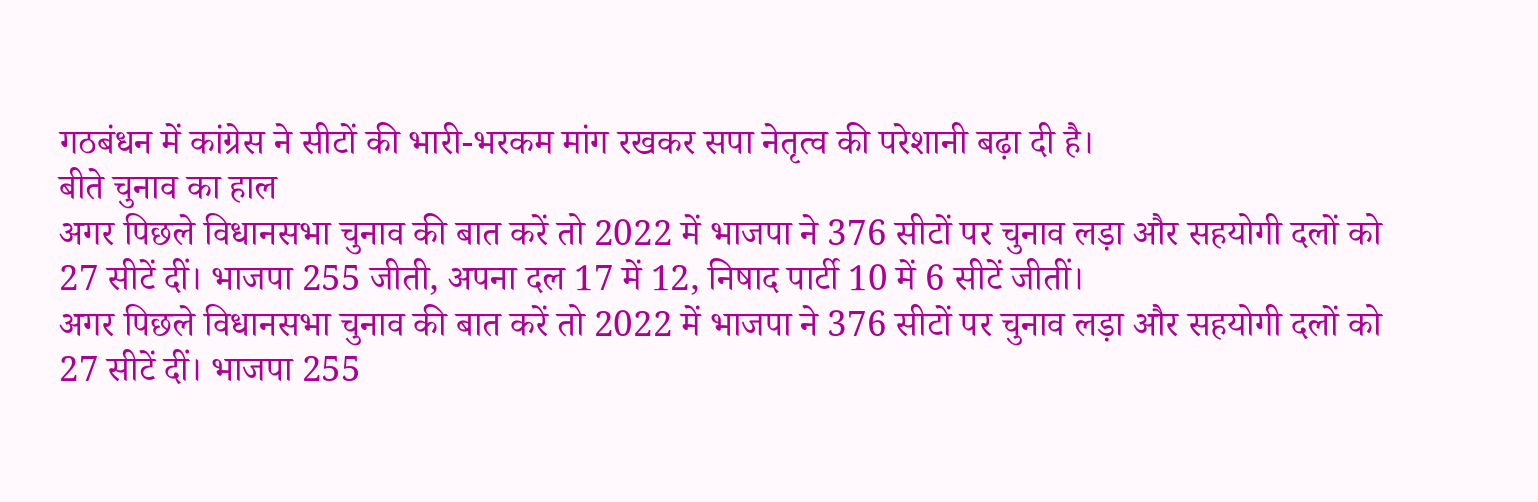गठबंधन में कांग्रेस ने सीटों की भारी-भरकम मांग रखकर सपा नेतृत्व की परेशानी बढ़ा दी है।
बीते चुनाव का हाल
अगर पिछले विधानसभा चुनाव की बात करें तो 2022 में भाजपा ने 376 सीटों पर चुनाव लड़ा और सहयोगी दलों को 27 सीटें दीं। भाजपा 255 जीती, अपना दल 17 में 12, निषाद पार्टी 10 में 6 सीटें जीतीं।
अगर पिछले विधानसभा चुनाव की बात करें तो 2022 में भाजपा ने 376 सीटों पर चुनाव लड़ा और सहयोगी दलों को 27 सीटें दीं। भाजपा 255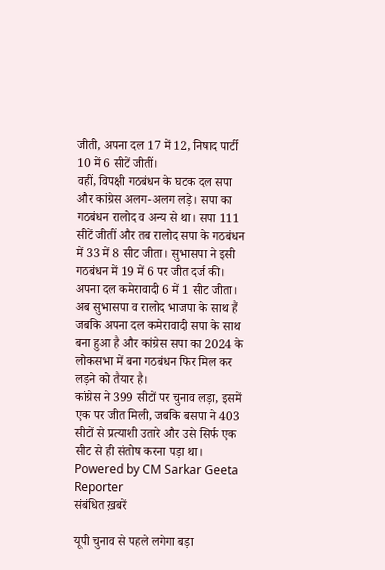जीती, अपना दल 17 में 12, निषाद पार्टी 10 में 6 सीटें जीतीं।
वहीं, विपक्षी गठबंधन के घटक दल सपा और कांग्रेस अलग-अलग लड़े। सपा का गठबंधन रालोद व अन्य से था। सपा 111 सीटें जीतीं और तब रालोद सपा के गठबंधन में 33 में 8 सीट जीता। सुभासपा ने इसी गठबंधन में 19 में 6 पर जीत दर्ज की।
अपना दल कमेरावादी 6 में 1 सीट जीता। अब सुभासपा व रालोद भाजपा के साथ हैं जबकि अपना दल कमेरावादी सपा के साथ बना हुआ है और कांग्रेस सपा का 2024 के लोकसभा में बना गठबंधन फिर मिल कर लड़ने को तैयार है।
कांग्रेस ने 399 सीटों पर चुनाव लड़ा, इसमें एक पर जीत मिली, जबकि बसपा ने 403 सीटों से प्रत्याशी उतारे और उसे सिर्फ एक सीट से ही संतोष करना पड़ा था।
Powered by CM Sarkar Geeta Reporter
संबंधित ख़बरें

यूपी चुनाव से पहले लगेगा बड़ा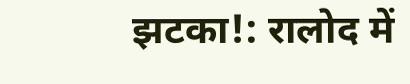झटका!: रालोद में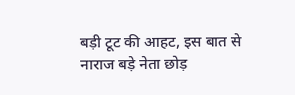बड़ी टूट की आहट, इस बात से नाराज बड़े नेता छोड़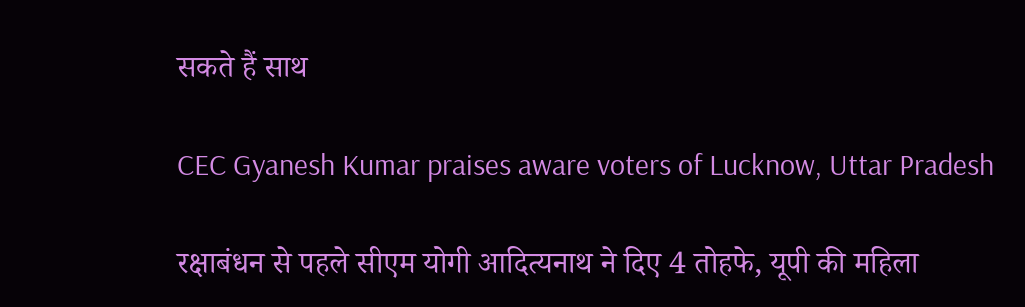सकते हैं साथ

CEC Gyanesh Kumar praises aware voters of Lucknow, Uttar Pradesh

रक्षाबंधन से पहले सीएम योगी आदित्यनाथ ने दिए 4 तोहफे, यूपी की महिला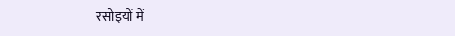रसोइयों में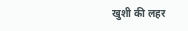खुशी की लहर